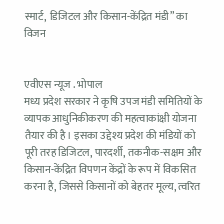स्मार्ट, डिजिटल और किसान-केंद्रित मंडी” का विजन


एवीएस न्यूज . भोपाल
मध्य प्रदेश सरकार ने कृषि उपज मंडी समितियों के व्यापक आधुनिकीकरण की महत्वाकांक्षी योजना तैयार की है। इसका उद्देश्य प्रदेश की मंडियों को पूरी तरह डिजिटल, पारदर्शी, तकनीक-सक्षम और किसान-केंद्रित विपणन केंद्रों के रूप में विकसित करना है, जिससे किसानों को बेहतर मूल्य, त्वरित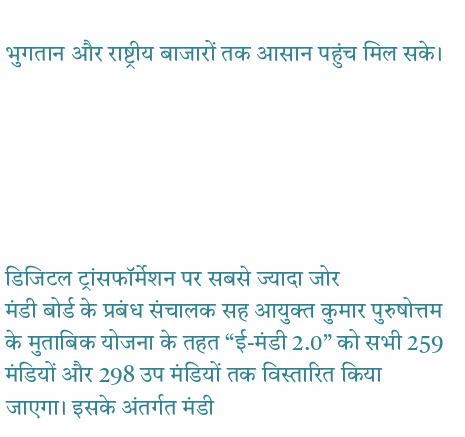भुगतान और राष्ट्रीय बाजारों तक आसान पहुंच मिल सके।






डिजिटल ट्रांसफॉर्मेशन पर सबसे ज्यादा जोर
मंडी बोर्ड के प्रबंध संचालक सह आयुक्त कुमार पुरुषोत्तम के मुताबिक योजना के तहत “ई-मंडी 2.0” को सभी 259 मंडियों और 298 उप मंडियों तक विस्तारित किया जाएगा। इसके अंतर्गत मंडी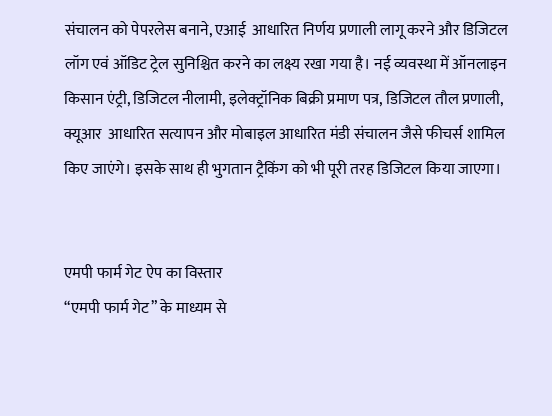संचालन को पेपरलेस बनाने, एआई  आधारित निर्णय प्रणाली लागू करने और डिजिटल लॉग एवं ऑडिट ट्रेल सुनिश्चित करने का लक्ष्य रखा गया है। नई व्यवस्था में ऑनलाइन किसान एंट्री, डिजिटल नीलामी, इलेक्ट्रॉनिक बिक्री प्रमाण पत्र, डिजिटल तौल प्रणाली, क्यूआर  आधारित सत्यापन और मोबाइल आधारित मंडी संचालन जैसे फीचर्स शामिल किए जाएंगे। इसके साथ ही भुगतान ट्रैकिंग को भी पूरी तरह डिजिटल किया जाएगा।


एमपी फार्म गेट ऐप का विस्तार
“एमपी फार्म गेट” के माध्यम से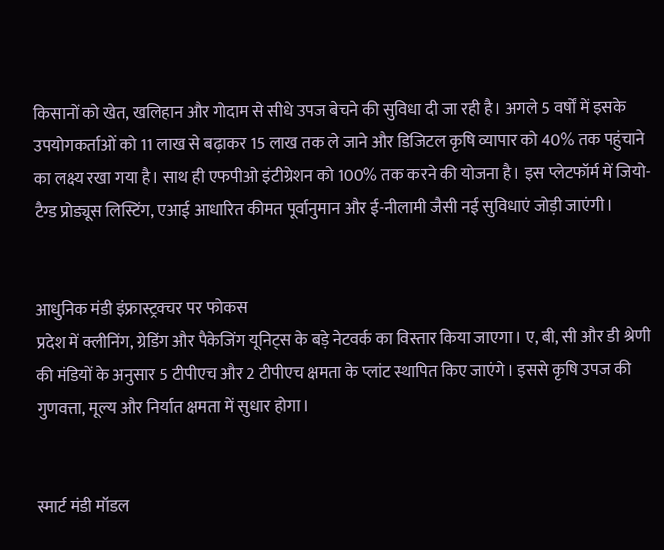किसानों को खेत, खलिहान और गोदाम से सीधे उपज बेचने की सुविधा दी जा रही है। अगले 5 वर्षों में इसके उपयोगकर्ताओं को 11 लाख से बढ़ाकर 15 लाख तक ले जाने और डिजिटल कृषि व्यापार को 40% तक पहुंचाने का लक्ष्य रखा गया है। साथ ही एफपीओ इंटीग्रेशन को 100% तक करने की योजना है। इस प्लेटफॉर्म में जियो-टैग्ड प्रोड्यूस लिस्टिंग, एआई आधारित कीमत पूर्वानुमान और ई-नीलामी जैसी नई सुविधाएं जोड़ी जाएंगी।


आधुनिक मंडी इंफ्रास्ट्रक्चर पर फोकस
प्रदेश में क्लीनिंग, ग्रेडिंग और पैकेजिंग यूनिट्स के बड़े नेटवर्क का विस्तार किया जाएगा। ए, बी, सी और डी श्रेणी की मंडियों के अनुसार 5 टीपीएच और 2 टीपीएच क्षमता के प्लांट स्थापित किए जाएंगे। इससे कृषि उपज की गुणवत्ता, मूल्य और निर्यात क्षमता में सुधार होगा।


स्मार्ट मंडी मॉडल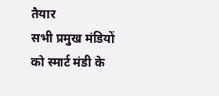तैयार
सभी प्रमुख मंडियों को स्मार्ट मंडी के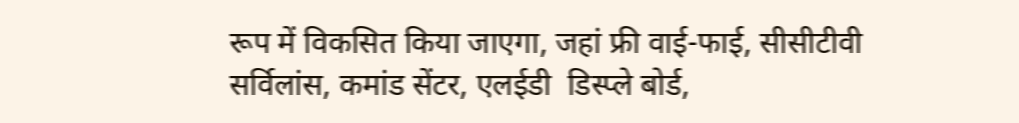रूप में विकसित किया जाएगा, जहां फ्री वाई-फाई, सीसीटीवी सर्विलांस, कमांड सेंटर, एलईडी  डिस्प्ले बोर्ड,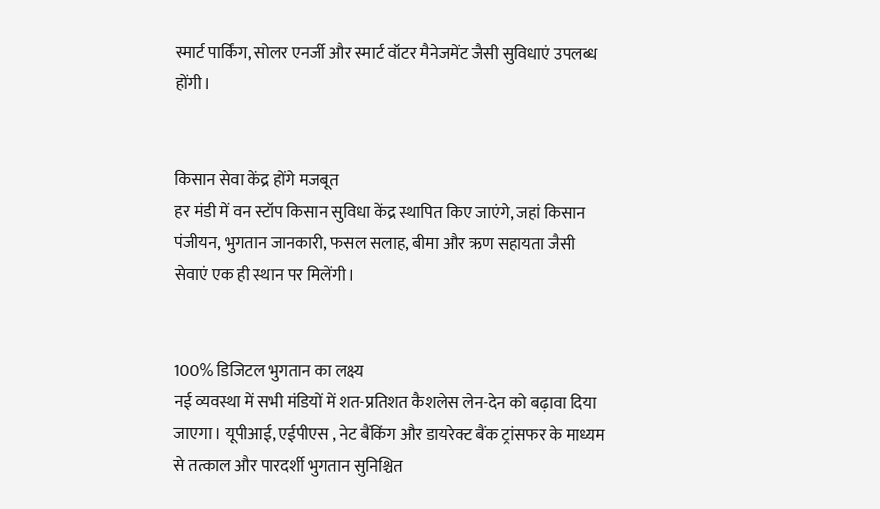स्मार्ट पार्किंग, सोलर एनर्जी और स्मार्ट वॉटर मैनेजमेंट जैसी सुविधाएं उपलब्ध होंगी।


किसान सेवा केंद्र होंगे मजबूत
हर मंडी में वन स्टॉप किसान सुविधा केंद्र स्थापित किए जाएंगे, जहां किसान पंजीयन, भुगतान जानकारी, फसल सलाह, बीमा और ऋण सहायता जैसी सेवाएं एक ही स्थान पर मिलेंगी।


100% डिजिटल भुगतान का लक्ष्य
नई व्यवस्था में सभी मंडियों में शत-प्रतिशत कैशलेस लेन-देन को बढ़ावा दिया जाएगा। यूपीआई, एईपीएस , नेट बैंकिंग और डायरेक्ट बैंक ट्रांसफर के माध्यम से तत्काल और पारदर्शी भुगतान सुनिश्चित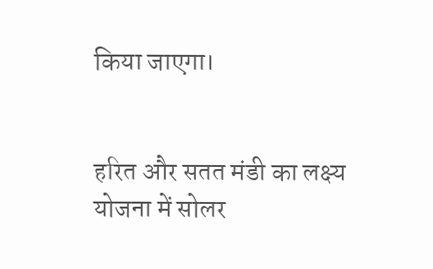किया जाएगा।


हरित और सतत मंडी का लक्ष्य
योजना में सोलर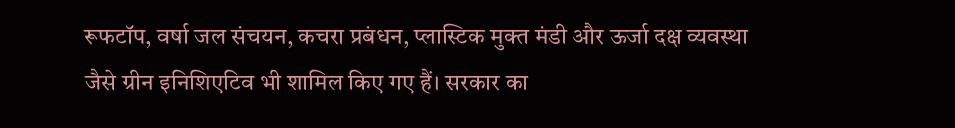रूफटॉप, वर्षा जल संचयन, कचरा प्रबंधन, प्लास्टिक मुक्त मंडी और ऊर्जा दक्ष व्यवस्था जैसे ग्रीन इनिशिएटिव भी शामिल किए गए हैं। सरकार का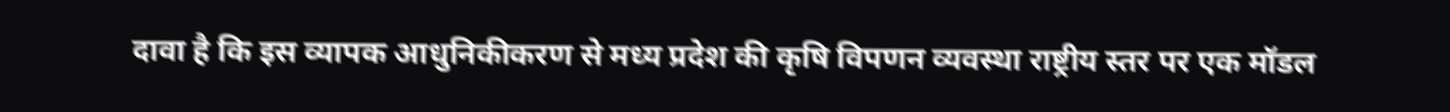दावा है कि इस व्यापक आधुनिकीकरण से मध्य प्रदेश की कृषि विपणन व्यवस्था राष्ट्रीय स्तर पर एक मॉडल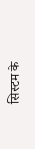सिस्टम के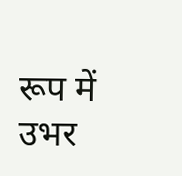रूप में उभर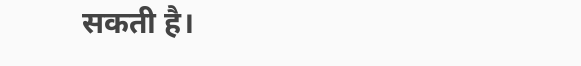सकती है।